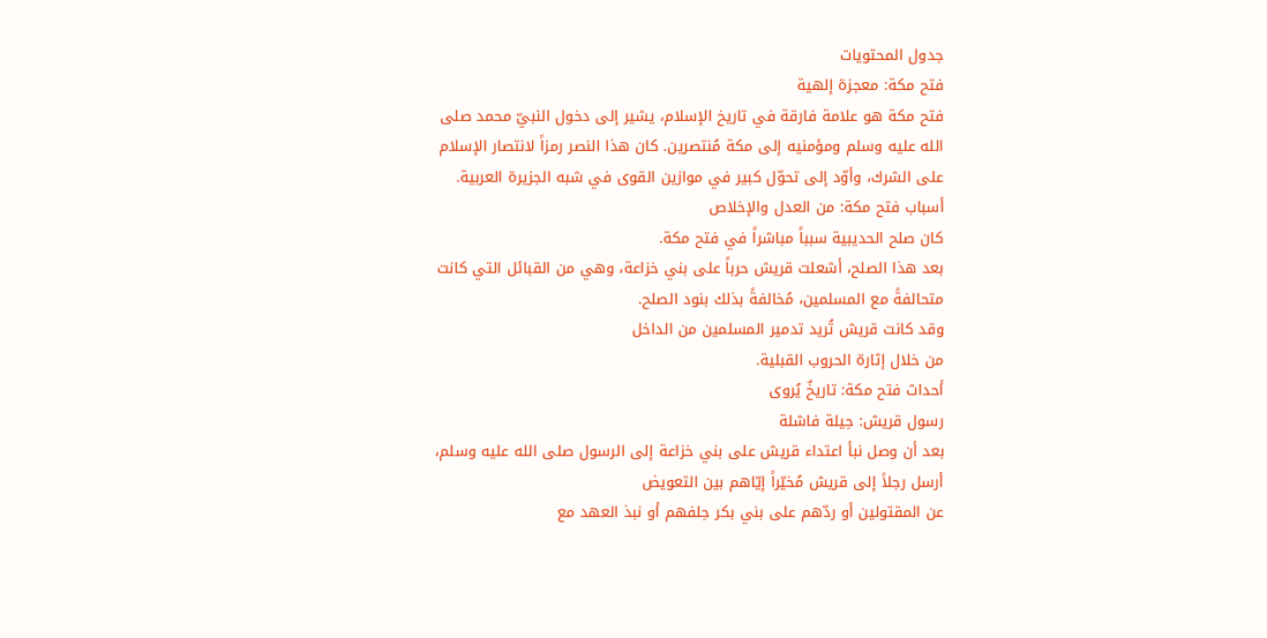جدول المحتويات
فتح مكة: معجزة إلهية
فتح مكة هو علامة فارقة في تاريخ الإسلام، يشير إلى دخول النبيّ محمد صلى الله عليه وسلم ومؤمنيه إلى مكة مُنتصرين. كان هذا النصر رمزاً لانتصار الإسلام على الشرك، وأوّد إلى تحوّل كبير في موازين القوى في شبه الجزيرة العربية.
أسباب فتح مكة: من العدل والإخلاص
كان صلح الحديبية سبباً مباشراً في فتح مكة.
بعد هذا الصلح، أشعلت قريش حرباً على بني خزاعة، وهي من القبائل التي كانت متحالفةً مع المسلمين، مُخالفةً بذلك بنود الصلح.
وقد كانت قريش تُريد تدمير المسلمين من الداخل
من خلال إثارة الحروب القبلية.
أحداث فتح مكة: تاريخٌ يُروى
رسول قريش: حِيلة فاشلة
بعد أن وصل نبأ اعتداء قريش على بني خزاعة إلى الرسول صلى الله عليه وسلم، أرسل رجلاً إلى قريش مُخيّراً إيّاهم بين التعويض
عن المقتولين أو ردّهم على بني بكر حِلفهم أو نبذ العهد مع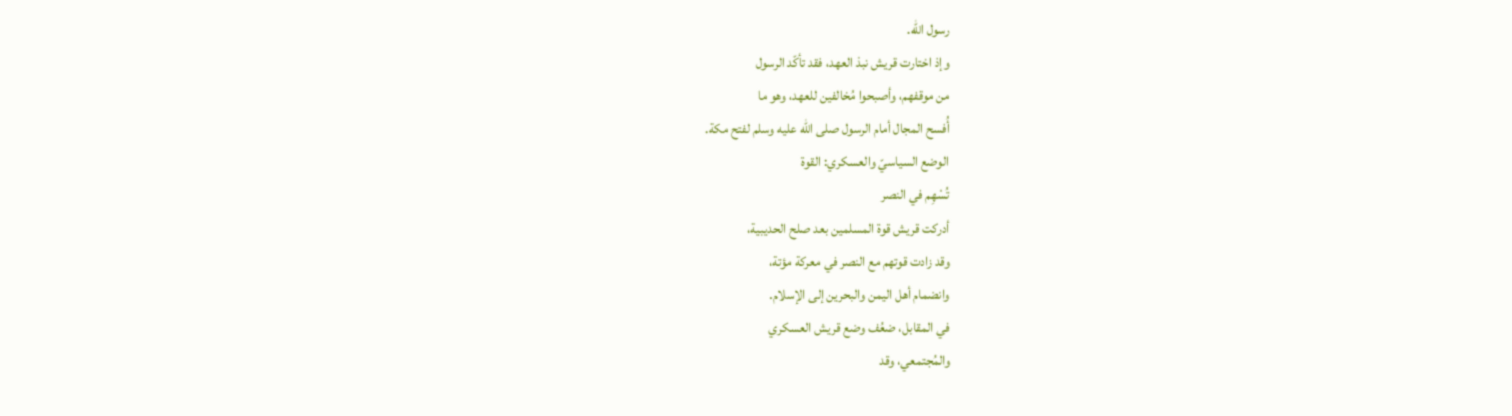رسول الله.
وإذ اختارت قريش نبذ العهد، فقد تأكّد الرسول
من موقفهم، وأصبحوا مُخالفين للعهد، وهو ما
أُفسح المجال أمام الرسول صلى الله عليه وسلم لفتح مكة.
الوضع السياسيّ والعسكري: القوة
تُسْهِم في النصر
أدركت قريش قوة المسلمين بعد صلح الحديبية،
وقد زادت قوتهم مع النصر في معركة مؤتة،
وانضمام أهل اليمن والبحرين إلى الإسلام.
في المقابل، ضعُف وضع قريش العسكري
والمُجتمعي، وقد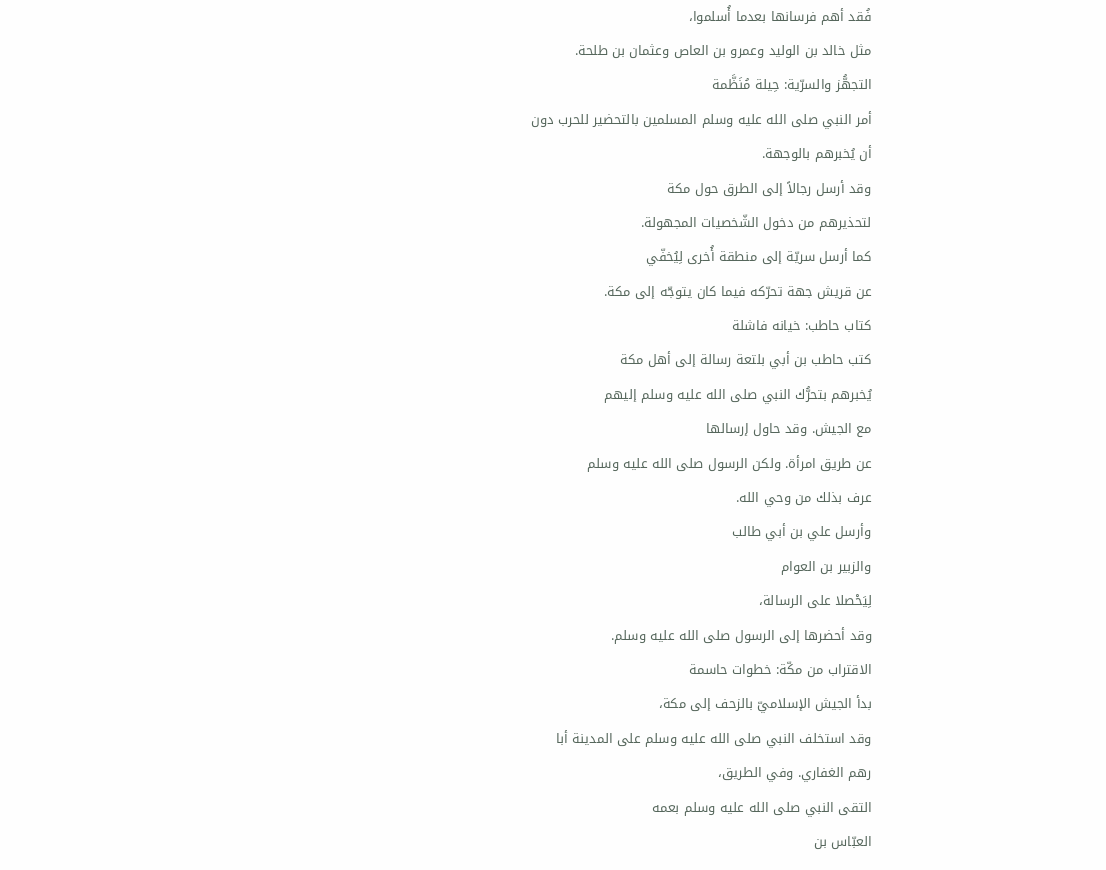فُقد أهم فرسانها بعدما أُسلموا،
مثل خالد بن الوليد وعمرو بن العاص وعثمان بن طلحة.
التجهُّز والسرّية: حِيلة مُنَظَّمة
أمر النبي صلى الله عليه وسلم المسلمين بالتحضير للحرب دون
أن يُخبرهم بالوجهة.
وقد أرسل رجالاً إلى الطرق حول مكة
لتحذيرهم من دخول الشّخصيات المجهولة.
كما أرسل سريّة إلى منطقة أُخرى لِيُخفّي
عن قريش جهة تحرّكه فيما كان يتوجّه إلى مكة.
كتاب حاطب: خيانه فاشلة
كتب حاطب بن أبي بلتعة رسالة إلى أهل مكة
يُخبرهم بتحرُّك النبي صلى الله عليه وسلم إليهم
مع الجيش. وقد حاول إرسالها
عن طريق امرأة. ولكن الرسول صلى الله عليه وسلم
عرف بذلك من وحي الله.
وأرسل علي بن أبي طالب
والزبير بن العوام
لِيَحْصلا على الرسالة،
وقد أحضرها إلى الرسول صلى الله عليه وسلم.
الاقتراب من مكّة: خطوات حاسمة
بدأ الجيش الإسلاميّ بالزحف إلى مكة،
وقد استخلف النبي صلى الله عليه وسلم على المدينة أبا
رهم الغفاري. وفي الطريق،
التقى النبي صلى الله عليه وسلم بعمه
العبّاس بن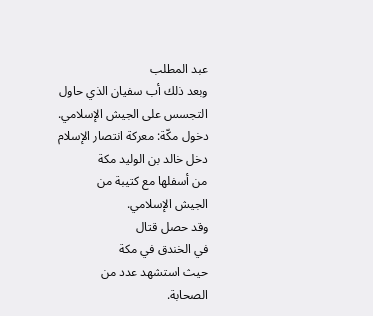عبد المطلب
وبعد ذلك أب سفيان الذي حاول
التجسس على الجيش الإسلامي.
دخول مكّة: معركة انتصار الإسلام
دخل خالد بن الوليد مكة
من أسفلها مع كتيبة من
الجيش الإسلامي.
وقد حصل قتال
في الخندق في مكة
حيث استشهد عدد من
الصحابة.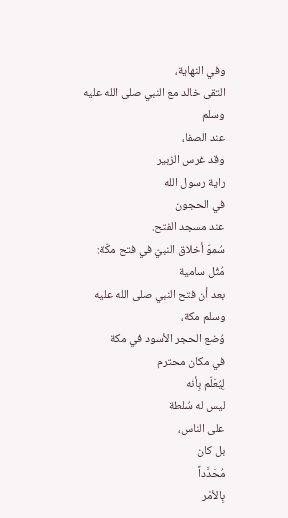وفي النهاية،
التقى خالد مع النبي صلى الله عليه وسلم
عند الصفا،
وقد غرس الزبير
راية رسول الله
في الحجون
عند مسجد الفتح.
سُموّ أخلاق النبيّ في فتح مكّة:
مُثُل سامية
بعد أن فتح النبي صلى الله عليه وسلم مكة،
وُضع الحجر الأسود في مكة
في مكان محترم
لِيُعَلّم بِأنه
ليس له سُلطة
على الناس،
بل كان
مُحَدَّداً
بِالأمْر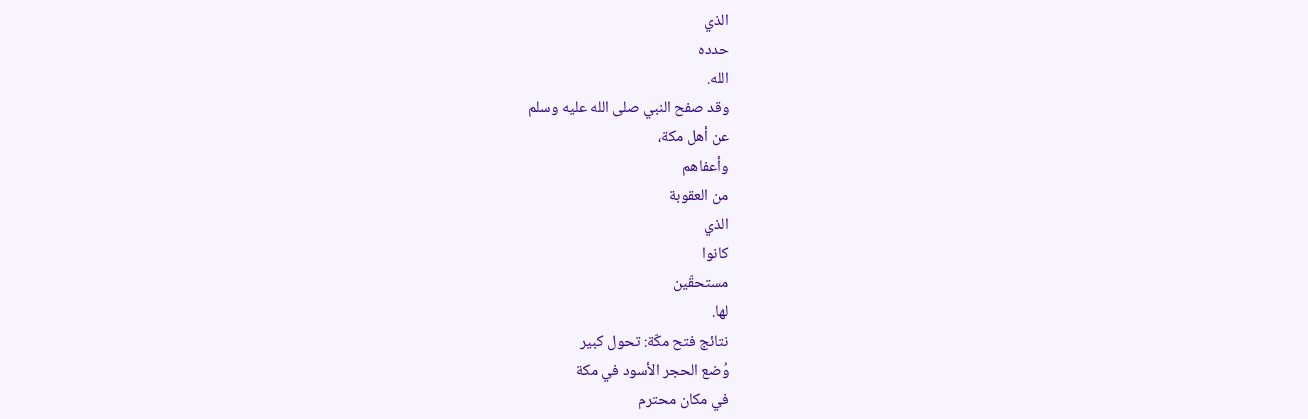الذي
حدده
الله.
وقد صفح النبي صلى الله عليه وسلم
عن أهل مكة،
وأعفاهم
من العقوبة
الذي
كانوا
مستحقّين
لها.
نتائج فتح مكّة: تحول كبير
وُضع الحجر الأسود في مكة
في مكان محترم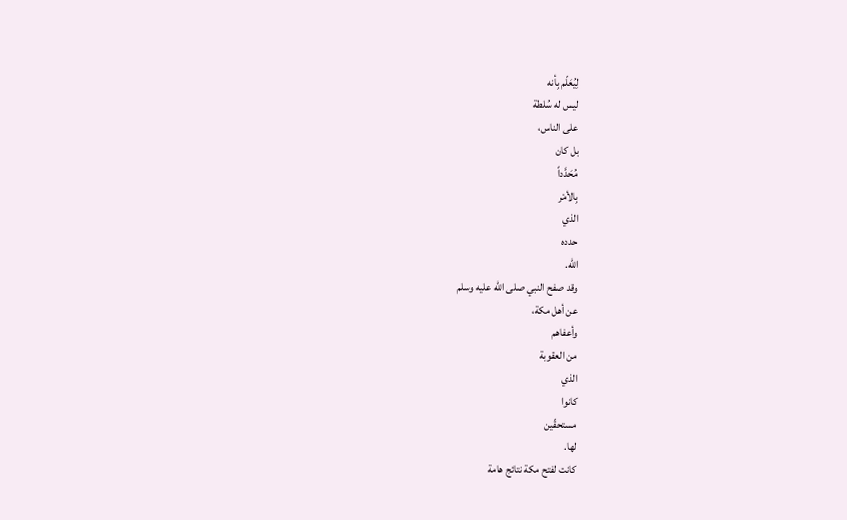لِيُعَلّم بِأنه
ليس له سُلطة
على الناس،
بل كان
مُحَدَّداً
بِالأمْر
الذي
حدده
الله.
وقد صفح النبي صلى الله عليه وسلم
عن أهل مكة،
وأعفاهم
من العقوبة
الذي
كانوا
مستحقّين
لها.
كانت لفتح مكة نتائج هامة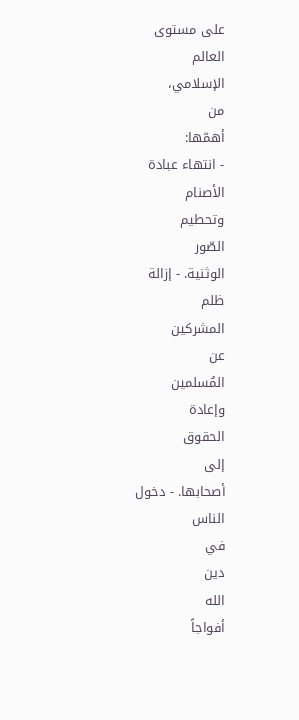على مستوى
العالم
الإسلامي،
من
أهمّها:
- انتهاء عبادة
الأصنام
وتحطيم
الصّور
الوثنية. - إزالة
ظلم
المشركين
عن
المُسلمين
وإعادة
الحقوق
إلى
أصحابها. - دخول
الناس
في
دين
الله
أفواجاً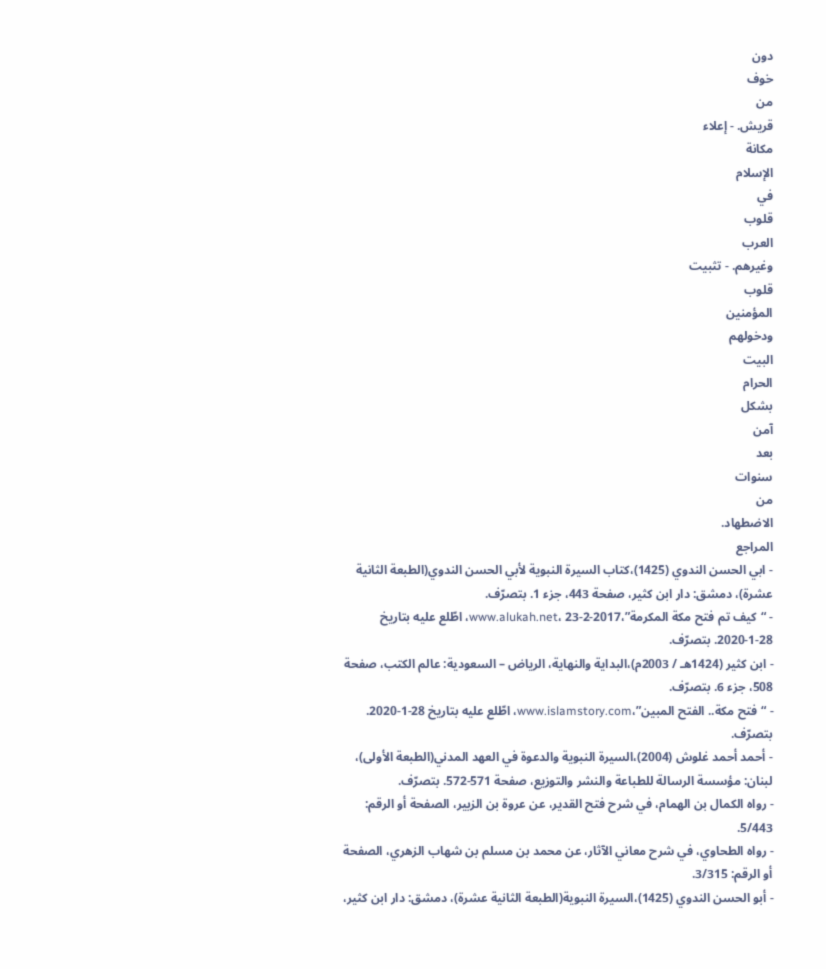دون
خوف
من
قريش. - إعلاء
مكانة
الإسلام
في
قلوب
العرب
وغيرهم. - تثبيت
قلوب
المؤمنين
ودخولهم
البيت
الحرام
بشكل
آمن
بعد
سنوات
من
الاضطهاد.
المراجع
- ابي الحسن الندوي (1425)،كتاب السيرة النبوية لأبي الحسن الندوي(الطبعة الثانية عشرة)، دمشق: دار ابن كثير، صفحة 443، جزء 1. بتصرّف.
- “كيف تم فتح مكة المكرمة”،www.alukah.net، 23-2-2017، اطّلع عليه بتاريخ 28-1-2020. بتصرّف.
- ابن كثير (1424هـ / 2003م)،البداية والنهاية، الرياض – السعودية: عالم الكتب، صفحة 508، جزء 6. بتصرّف.
- “فتح مكة.. الفتح المبين”،www.islamstory.com، اطّلع عليه بتاريخ 28-1-2020. بتصرّف.
- أحمد أحمد غلوش (2004)،السيرة النبوية والدعوة في العهد المدني(الطبعة الأولى)، لبنان: مؤسسة الرسالة للطباعة والنشر والتوزيع، صفحة 571-572. بتصرّف.
- رواه الكمال بن الهمام، في شرح فتح القدير، عن عروة بن الزبير، الصفحة أو الرقم: 5/443.
- رواه الطحاوي، في شرح معاني الآثار، عن محمد بن مسلم بن شهاب الزهري، الصفحة أو الرقم: 3/315.
- أبو الحسن الندوي (1425)،السيرة النبوية(الطبعة الثانية عشرة)، دمشق: دار ابن كثير،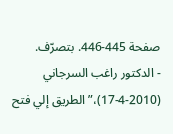صفحة 445-446. بتصرّف.
- الدكتور راغب السرجاني (2010-4-17)،”الطريق إلي فتح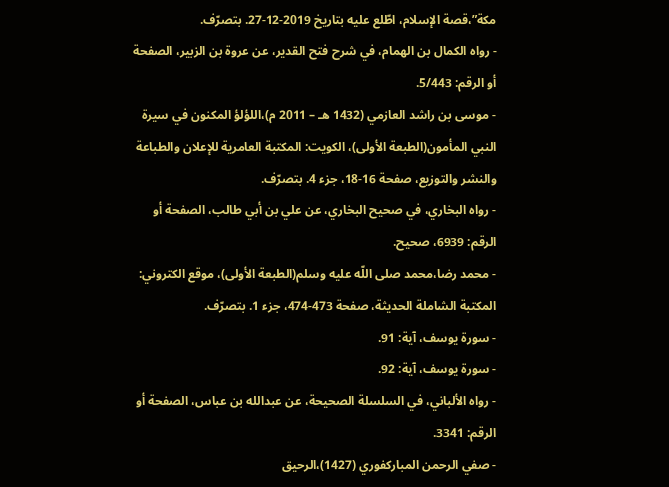مكة”،قصة الإسلام، اطّلع عليه بتاريخ 2019-12-27. بتصرّف.
- رواه الكمال بن الهمام، في شرح فتح القدير، عن عروة بن الزبير، الصفحة أو الرقم: 5/443.
- موسى بن راشد العازمي (1432 هـ – 2011 م)،اللؤلؤ المكنون في سيرة النبي المأمون(الطبعة الأولى)، الكويت: المكتبة العامرية للإعلان والطباعة والنشر والتوزيع، صفحة 16-18، جزء 4. بتصرّف.
- رواه البخاري، في صحيح البخاري، عن علي بن أبي طالب، الصفحة أو الرقم: 6939، صحيح.
- محمد رضا،محمد صلى اللّه عليه وسلم(الطبعة الأولى)، موقع الكتروني: المكتبة الشاملة الحديثة، صفحة 473-474، جزء 1. بتصرّف.
- سورة يوسف، آية: 91.
- سورة يوسف، آية: 92.
- رواه الألباني، في السلسلة الصحيحة، عن عبدالله بن عباس، الصفحة أو الرقم: 3341.
- صفي الرحمن المباركفوري (1427)،الرحيق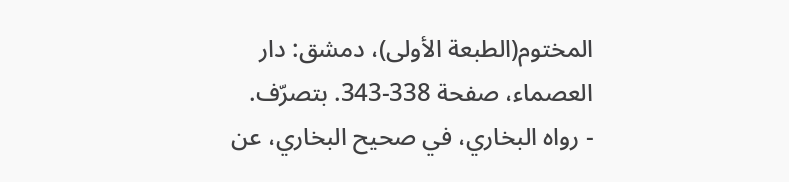المختوم(الطبعة الأولى)، دمشق: دار العصماء، صفحة 338-343. بتصرّف.
- رواه البخاري، في صحيح البخاري، عن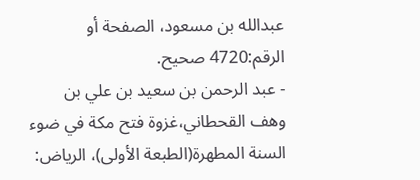عبدالله بن مسعود، الصفحة أو الرقم:4720 صحيح.
- عبد الرحمن بن سعيد بن علي بن وهف القحطاني،غزوة فتح مكة في ضوء السنة المطهرة(الطبعة الأولى)، الرياض: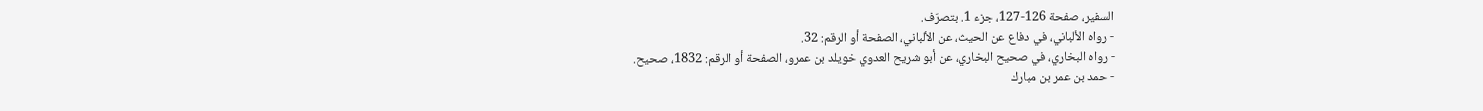السفير، صفحة 126-127، جزء 1. بتصرّف.
- رواه الألباني، في دفاع عن الحيث، عن الألباني، الصفحة أو الرقم: 32.
- رواه البخاري، في صحيح البخاري، عن أبو شريح العدوي خويلد بن عمرو، الصفحة أو الرقم: 1832، صحيح.
- حمد بن عمر بن مبارك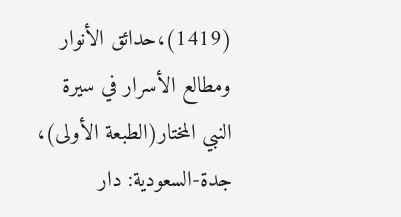(1419)،حدائق الأنوار ومطالع الأسرار في سيرة النبي المختار(الطبعة الأولى)، جدة-السعودية: دار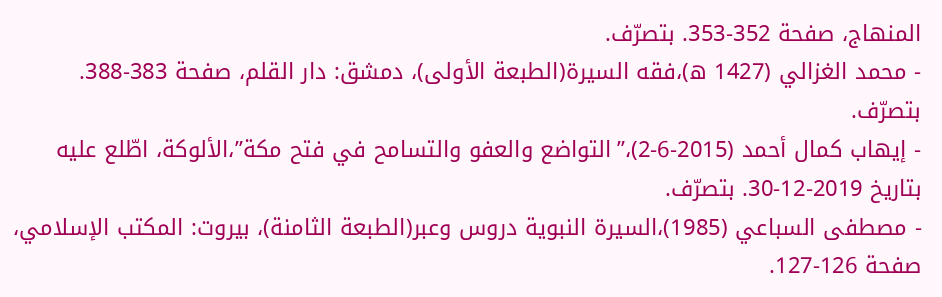المنهاج، صفحة 352-353. بتصرّف.
- محمد الغزالي (1427 ه)،فقه السيرة(الطبعة الأولى)، دمشق: دار القلم، صفحة 383-388. بتصرّف.
- إيهاب كمال أحمد (2015-6-2)،”التواضع والعفو والتسامح في فتح مكة”،الألوكة، اطّلع عليه بتاريخ 2019-12-30. بتصرّف.
- مصطفى السباعي (1985)،السيرة النبوية دروس وعبر(الطبعة الثامنة)، بيروت: المكتب الإسلامي، صفحة 126-127.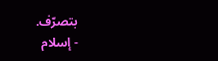بتصرّف.
- إسلام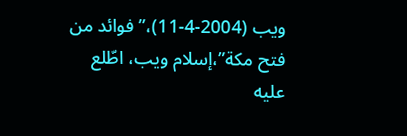ويب (2004-4-11)،”فوائد من فتح مكة”،إسلام ويب، اطّلع عليه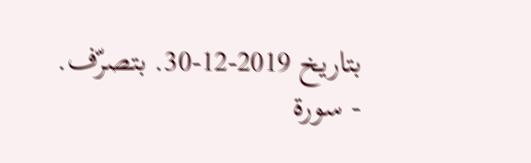بتاريخ 2019-12-30. بتصرّف.
- سورة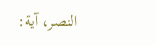النصر، آية: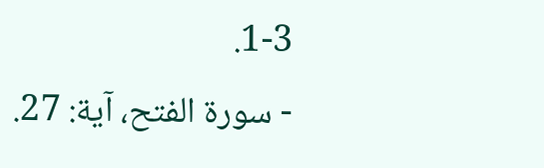1-3.
- سورة الفتح، آية: 27.